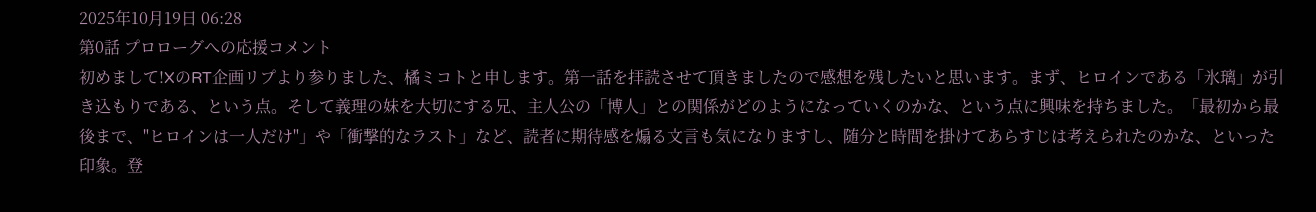2025年10月19日 06:28
第0話 プロローグへの応援コメント
初めまして!XのRT企画リプより参りました、橘ミコトと申します。第一話を拝読させて頂きましたので感想を残したいと思います。まず、ヒロインである「氷璃」が引き込もりである、という点。そして義理の妹を大切にする兄、主人公の「博人」との関係がどのようになっていくのかな、という点に興味を持ちました。「最初から最後まで、"ヒロインは一人だけ"」や「衝撃的なラスト」など、読者に期待感を煽る文言も気になりますし、随分と時間を掛けてあらすじは考えられたのかな、といった印象。登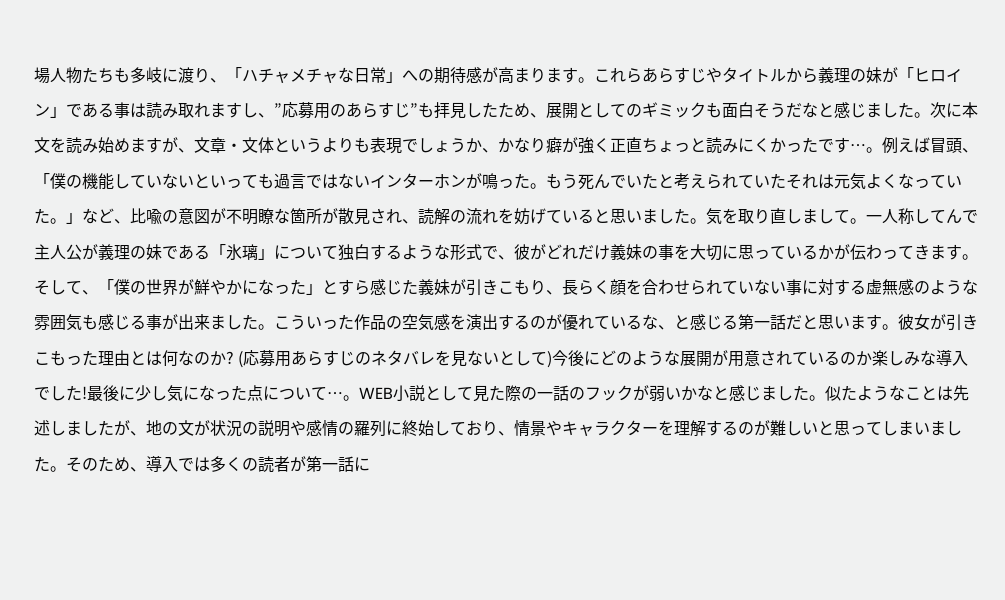場人物たちも多岐に渡り、「ハチャメチャな日常」への期待感が高まります。これらあらすじやタイトルから義理の妹が「ヒロイン」である事は読み取れますし、”応募用のあらすじ”も拝見したため、展開としてのギミックも面白そうだなと感じました。次に本文を読み始めますが、文章・文体というよりも表現でしょうか、かなり癖が強く正直ちょっと読みにくかったです…。例えば冒頭、「僕の機能していないといっても過言ではないインターホンが鳴った。もう死んでいたと考えられていたそれは元気よくなっていた。」など、比喩の意図が不明瞭な箇所が散見され、読解の流れを妨げていると思いました。気を取り直しまして。一人称してんで主人公が義理の妹である「氷璃」について独白するような形式で、彼がどれだけ義妹の事を大切に思っているかが伝わってきます。そして、「僕の世界が鮮やかになった」とすら感じた義妹が引きこもり、長らく顔を合わせられていない事に対する虚無感のような雰囲気も感じる事が出来ました。こういった作品の空気感を演出するのが優れているな、と感じる第一話だと思います。彼女が引きこもった理由とは何なのか? (応募用あらすじのネタバレを見ないとして)今後にどのような展開が用意されているのか楽しみな導入でした!最後に少し気になった点について…。WEB小説として見た際の一話のフックが弱いかなと感じました。似たようなことは先述しましたが、地の文が状況の説明や感情の羅列に終始しており、情景やキャラクターを理解するのが難しいと思ってしまいました。そのため、導入では多くの読者が第一話に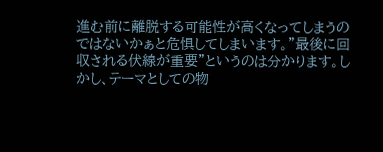進む前に離脱する可能性が高くなってしまうのではないかぁと危惧してしまいます。”最後に回収される伏線が重要”というのは分かります。しかし、テーマとしての物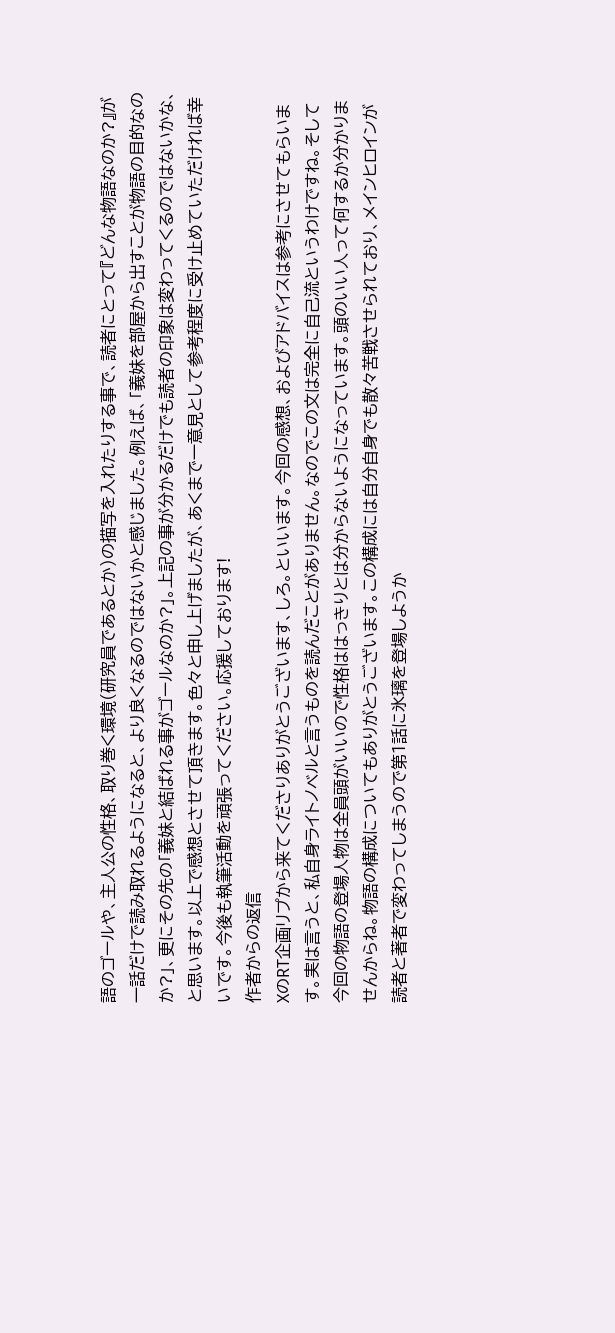語のゴールや、主人公の性格、取り巻く環境(研究員であるとか)の描写を入れたりする事で、読者にとって『どんな物語なのか?』が一話だけで読み取れるようになると、より良くなるのではないかと感じました。例えば、「義妹を部屋から出すことが物語の目的なのか?」、更にその先の「義妹と結ばれる事がゴールなのか?」。上記の事が分かるだけでも読者の印象は変わってくるのではないかな、と思います。以上で感想とさせて頂きます。色々と申し上げましたが、あくまで一意見として参考程度に受け止めていただければ幸いです。今後も執筆活動を頑張ってください。応援しております!
作者からの返信
XのRT企画リプから来てくださりありがとうございます、しろ。といいます。今回の感想、およびアドバイスは参考にさせてもらいます。実は言うと、私自身ライトノベルと言うものを読んだことがありません。なのでこの文は完全に自己流というわけですね。そして今回の物語の登場人物は全員頭がいいので性格ははっきりとは分からないようになっています。頭のいい人って何するか分かりませんからね。物語の構成についてもありがとうございます。この構成には自分自身でも散々苦戦させられており、メインヒロインが読者と著者で変わってしまうので第1話に氷璃を登場しようか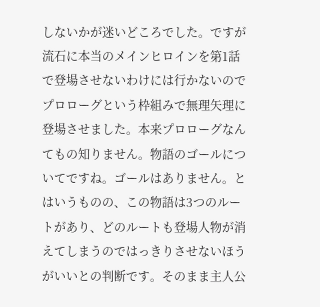しないかが迷いどころでした。ですが流石に本当のメインヒロインを第1話で登場させないわけには行かないのでプロローグという枠組みで無理矢理に登場させました。本来プロローグなんてもの知りません。物語のゴールについてですね。ゴールはありません。とはいうものの、この物語は3つのルートがあり、どのルートも登場人物が消えてしまうのではっきりさせないほうがいいとの判断です。そのまま主人公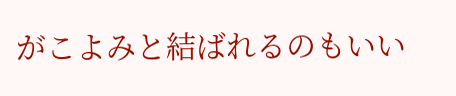がこよみと結ばれるのもいい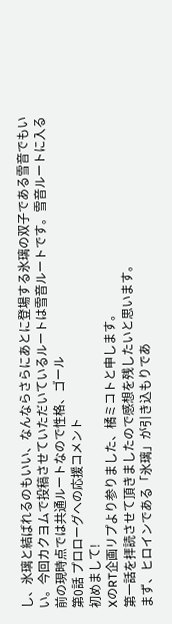し、氷璃と結ばれるのもいい、なんならさらにあとに登場する氷璃の双子である雪音でもいい。今回カクヨムで投稿させていただいているルートは雪音ルートです。雪音ルートに入る前の現時点では共通ルートなので性格、ゴール
第0話 プロローグへの応援コメント
初めまして!
XのRT企画リプより参りました、橘ミコトと申します。
第一話を拝読させて頂きましたので感想を残したいと思います。
まず、ヒロインである「氷璃」が引き込もりであ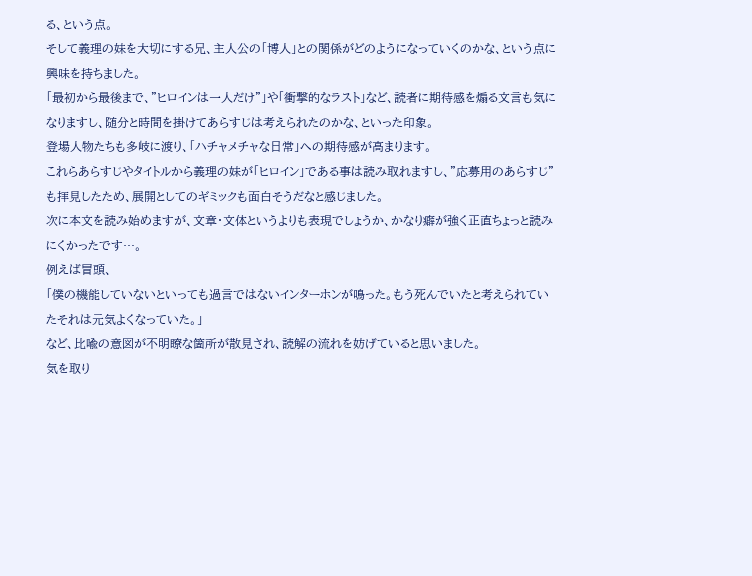る、という点。
そして義理の妹を大切にする兄、主人公の「博人」との関係がどのようになっていくのかな、という点に興味を持ちました。
「最初から最後まで、"ヒロインは一人だけ"」や「衝撃的なラスト」など、読者に期待感を煽る文言も気になりますし、随分と時間を掛けてあらすじは考えられたのかな、といった印象。
登場人物たちも多岐に渡り、「ハチャメチャな日常」への期待感が高まります。
これらあらすじやタイトルから義理の妹が「ヒロイン」である事は読み取れますし、”応募用のあらすじ”も拝見したため、展開としてのギミックも面白そうだなと感じました。
次に本文を読み始めますが、文章・文体というよりも表現でしょうか、かなり癖が強く正直ちょっと読みにくかったです…。
例えば冒頭、
「僕の機能していないといっても過言ではないインターホンが鳴った。もう死んでいたと考えられていたそれは元気よくなっていた。」
など、比喩の意図が不明瞭な箇所が散見され、読解の流れを妨げていると思いました。
気を取り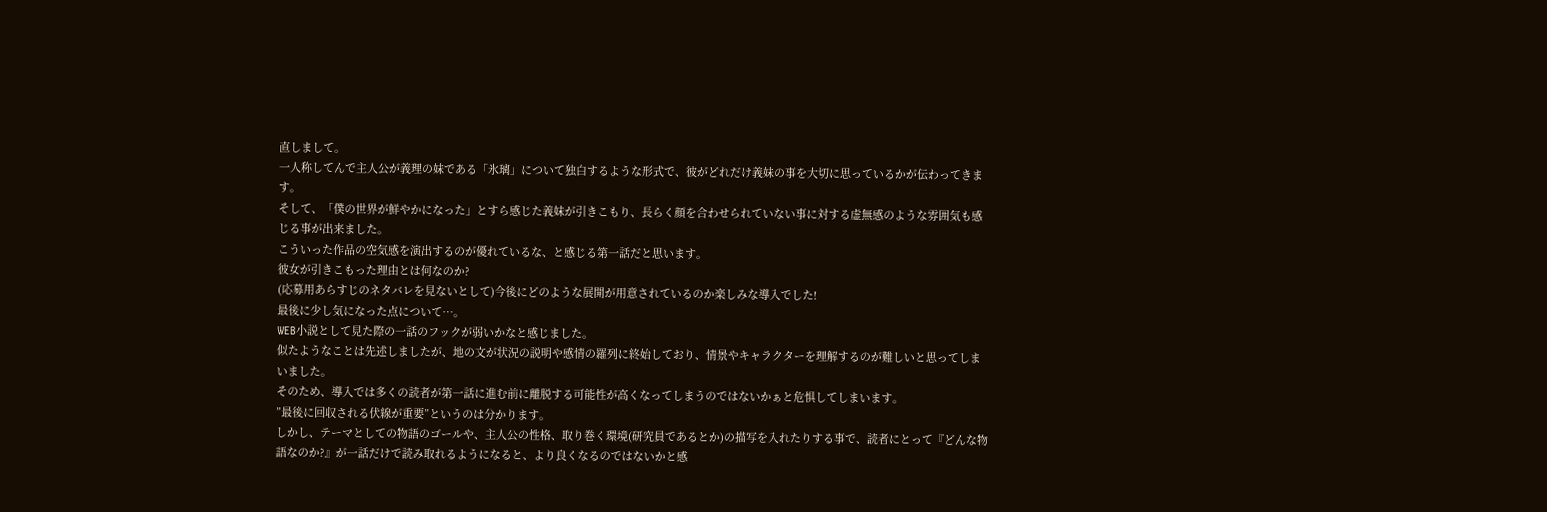直しまして。
一人称してんで主人公が義理の妹である「氷璃」について独白するような形式で、彼がどれだけ義妹の事を大切に思っているかが伝わってきます。
そして、「僕の世界が鮮やかになった」とすら感じた義妹が引きこもり、長らく顔を合わせられていない事に対する虚無感のような雰囲気も感じる事が出来ました。
こういった作品の空気感を演出するのが優れているな、と感じる第一話だと思います。
彼女が引きこもった理由とは何なのか?
(応募用あらすじのネタバレを見ないとして)今後にどのような展開が用意されているのか楽しみな導入でした!
最後に少し気になった点について…。
WEB小説として見た際の一話のフックが弱いかなと感じました。
似たようなことは先述しましたが、地の文が状況の説明や感情の羅列に終始しており、情景やキャラクターを理解するのが難しいと思ってしまいました。
そのため、導入では多くの読者が第一話に進む前に離脱する可能性が高くなってしまうのではないかぁと危惧してしまいます。
”最後に回収される伏線が重要”というのは分かります。
しかし、テーマとしての物語のゴールや、主人公の性格、取り巻く環境(研究員であるとか)の描写を入れたりする事で、読者にとって『どんな物語なのか?』が一話だけで読み取れるようになると、より良くなるのではないかと感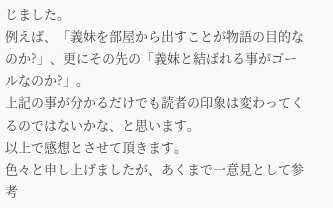じました。
例えば、「義妹を部屋から出すことが物語の目的なのか?」、更にその先の「義妹と結ばれる事がゴールなのか?」。
上記の事が分かるだけでも読者の印象は変わってくるのではないかな、と思います。
以上で感想とさせて頂きます。
色々と申し上げましたが、あくまで一意見として参考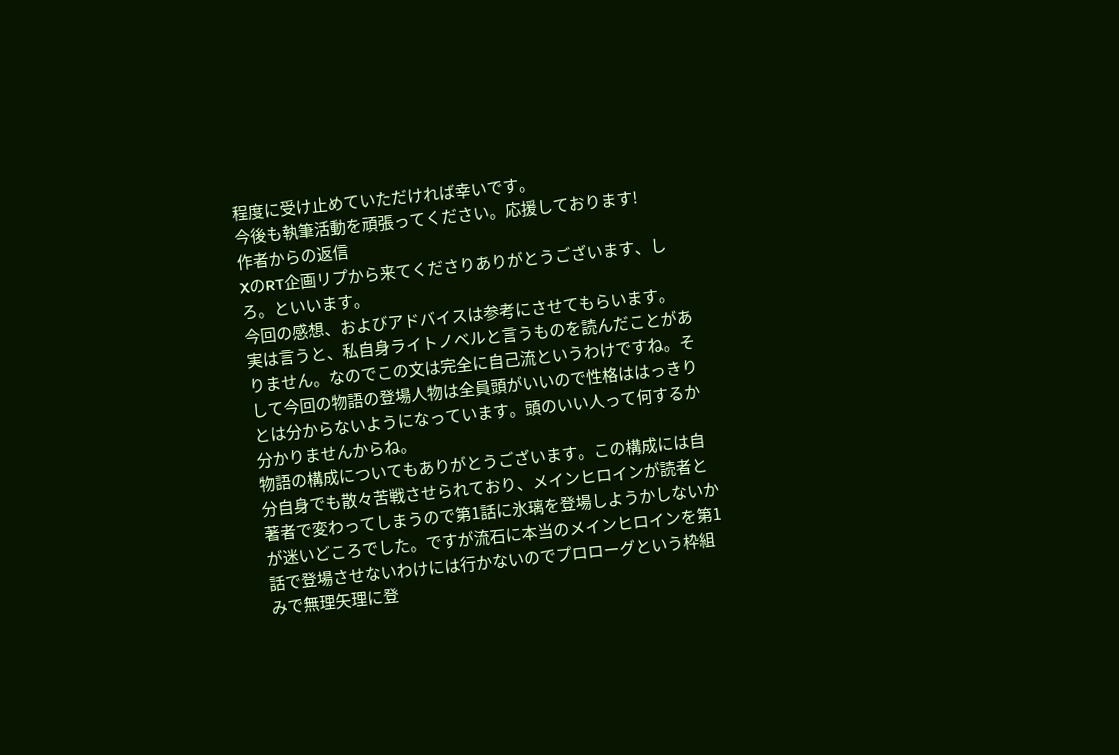程度に受け止めていただければ幸いです。
今後も執筆活動を頑張ってください。応援しております!
作者からの返信
XのRT企画リプから来てくださりありがとうございます、しろ。といいます。
今回の感想、およびアドバイスは参考にさせてもらいます。
実は言うと、私自身ライトノベルと言うものを読んだことがありません。なのでこの文は完全に自己流というわけですね。そして今回の物語の登場人物は全員頭がいいので性格ははっきりとは分からないようになっています。頭のいい人って何するか分かりませんからね。
物語の構成についてもありがとうございます。この構成には自分自身でも散々苦戦させられており、メインヒロインが読者と著者で変わってしまうので第1話に氷璃を登場しようかしないかが迷いどころでした。ですが流石に本当のメインヒロインを第1話で登場させないわけには行かないのでプロローグという枠組みで無理矢理に登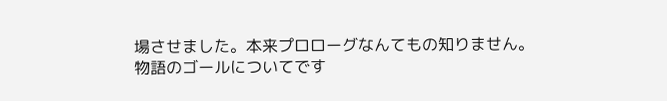場させました。本来プロローグなんてもの知りません。
物語のゴールについてです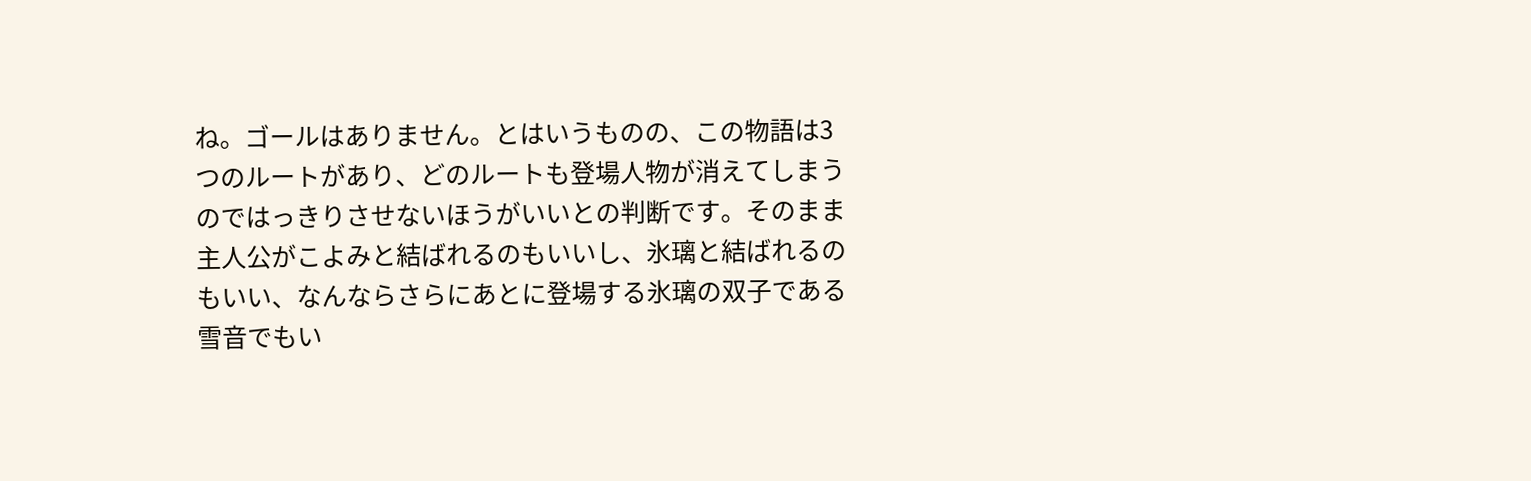ね。ゴールはありません。とはいうものの、この物語は3つのルートがあり、どのルートも登場人物が消えてしまうのではっきりさせないほうがいいとの判断です。そのまま主人公がこよみと結ばれるのもいいし、氷璃と結ばれるのもいい、なんならさらにあとに登場する氷璃の双子である雪音でもい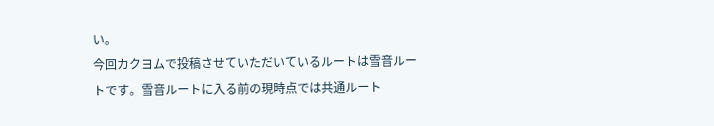い。
今回カクヨムで投稿させていただいているルートは雪音ルートです。雪音ルートに入る前の現時点では共通ルート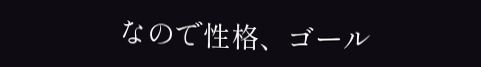なので性格、ゴール